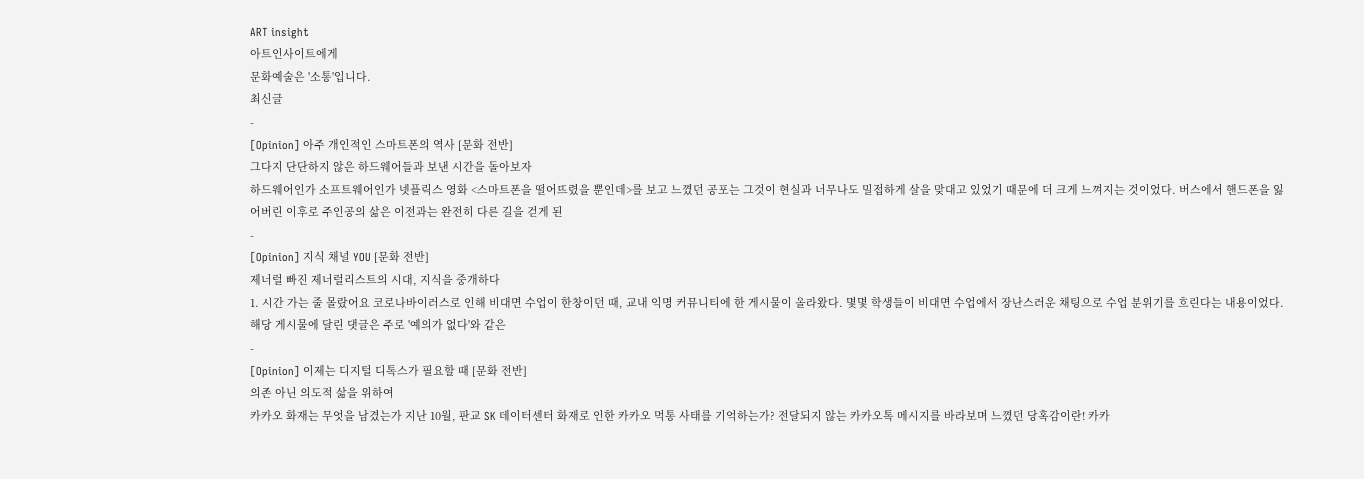ART insight
아트인사이트에게
문화예술은 '소통'입니다.
최신글
-
[Opinion] 아주 개인적인 스마트폰의 역사 [문화 전반]
그다지 단단하지 않은 하드웨어들과 보낸 시간을 돌아보자
하드웨어인가 소프트웨어인가 넷플릭스 영화 <스마트폰을 떨어뜨렸을 뿐인데>를 보고 느꼈던 공포는 그것이 현실과 너무나도 밀접하게 살을 맞대고 있었기 때문에 더 크게 느껴지는 것이었다. 버스에서 핸드폰을 잃어버린 이후로 주인공의 삶은 이전과는 완전히 다른 길을 걷게 된
-
[Opinion] 지식 채널 YOU [문화 전반]
제너럴 빠진 제너럴리스트의 시대, 지식을 중개하다
1. 시간 가는 줄 몰랐어요 코로나바이러스로 인해 비대면 수업이 한창이던 때, 교내 익명 커뮤니티에 한 게시물이 올라왔다. 몇몇 학생들이 비대면 수업에서 장난스러운 채팅으로 수업 분위기를 흐린다는 내용이었다. 해당 게시물에 달린 댓글은 주로 '예의가 없다'와 같은
-
[Opinion] 이제는 디지털 디톡스가 필요할 때 [문화 전반]
의존 아닌 의도적 삶을 위하여
카카오 화재는 무엇을 남겼는가 지난 10월, 판교 SK 데이터센터 화재로 인한 카카오 먹통 사태를 기억하는가? 전달되지 않는 카카오톡 메시지를 바라보며 느꼈던 당혹감이란! 카카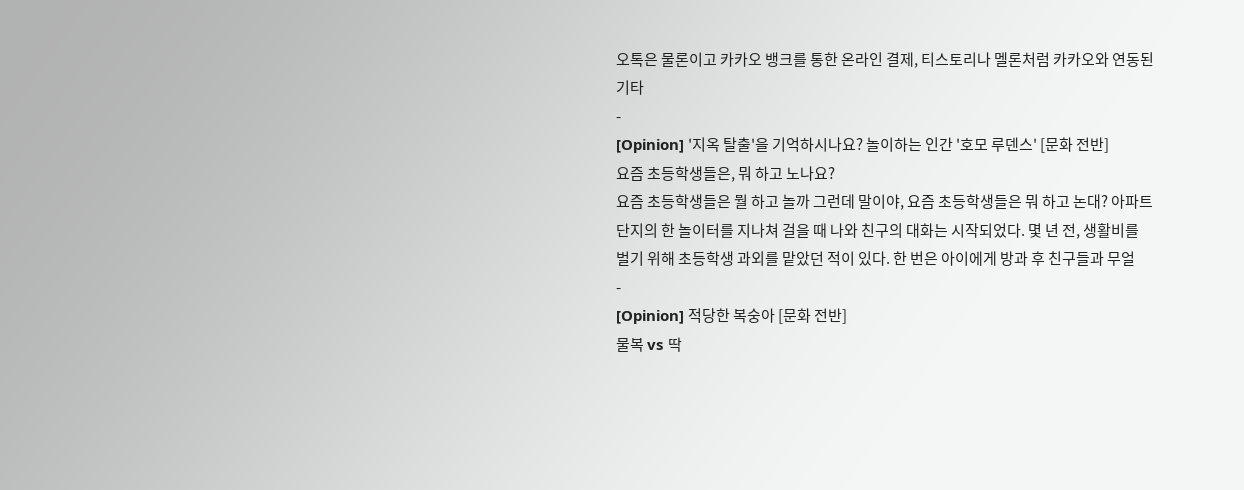오톡은 물론이고 카카오 뱅크를 통한 온라인 결제, 티스토리나 멜론처럼 카카오와 연동된 기타
-
[Opinion] '지옥 탈출'을 기억하시나요? 놀이하는 인간 '호모 루덴스' [문화 전반]
요즘 초등학생들은, 뭐 하고 노나요?
요즘 초등학생들은 뭘 하고 놀까 그런데 말이야, 요즘 초등학생들은 뭐 하고 논대? 아파트 단지의 한 놀이터를 지나쳐 걸을 때 나와 친구의 대화는 시작되었다. 몇 년 전, 생활비를 벌기 위해 초등학생 과외를 맡았던 적이 있다. 한 번은 아이에게 방과 후 친구들과 무얼
-
[Opinion] 적당한 복숭아 [문화 전반]
물복 vs 딱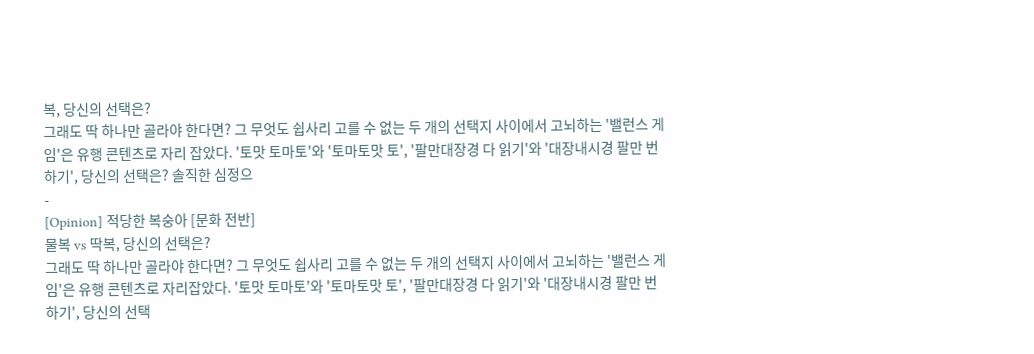복, 당신의 선택은?
그래도 딱 하나만 골라야 한다면? 그 무엇도 쉽사리 고를 수 없는 두 개의 선택지 사이에서 고뇌하는 '밸런스 게임'은 유행 콘텐츠로 자리 잡았다. '토맛 토마토'와 '토마토맛 토', '팔만대장경 다 읽기'와 '대장내시경 팔만 번 하기', 당신의 선택은? 솔직한 심정으
-
[Opinion] 적당한 복숭아 [문화 전반]
물복 vs 딱복, 당신의 선택은?
그래도 딱 하나만 골라야 한다면? 그 무엇도 쉽사리 고를 수 없는 두 개의 선택지 사이에서 고뇌하는 '밸런스 게임'은 유행 콘텐츠로 자리잡았다. '토맛 토마토'와 '토마토맛 토', '팔만대장경 다 읽기'와 '대장내시경 팔만 번 하기', 당신의 선택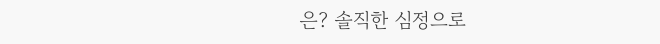은? 솔직한 심정으로